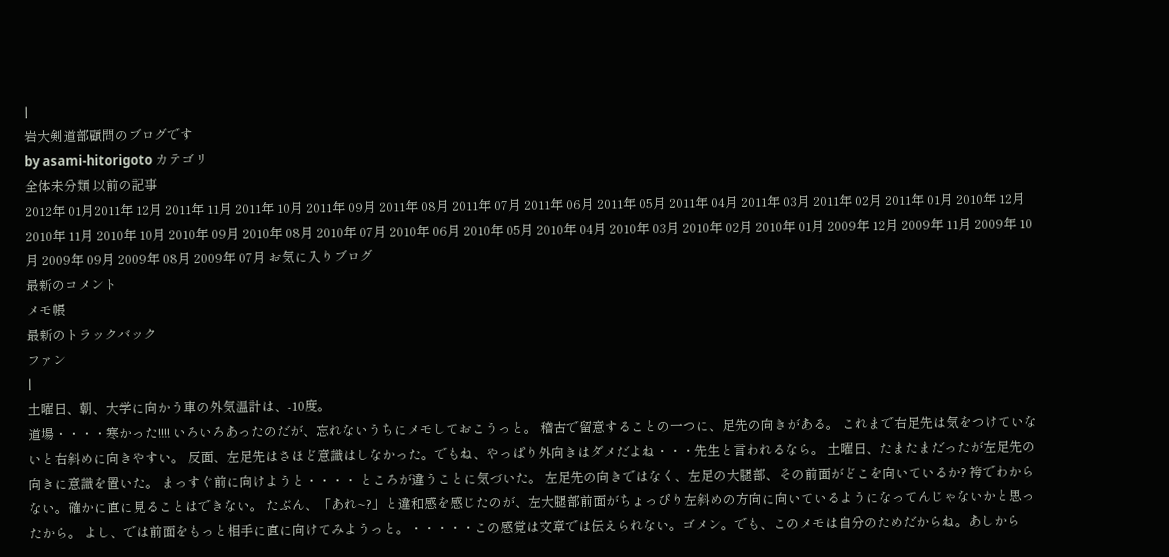|
岩大剣道部顧問のブログです
by asami-hitorigoto カテゴリ
全体未分類 以前の記事
2012年 01月2011年 12月 2011年 11月 2011年 10月 2011年 09月 2011年 08月 2011年 07月 2011年 06月 2011年 05月 2011年 04月 2011年 03月 2011年 02月 2011年 01月 2010年 12月 2010年 11月 2010年 10月 2010年 09月 2010年 08月 2010年 07月 2010年 06月 2010年 05月 2010年 04月 2010年 03月 2010年 02月 2010年 01月 2009年 12月 2009年 11月 2009年 10月 2009年 09月 2009年 08月 2009年 07月 お気に入りブログ
最新のコメント
メモ帳
最新のトラックバック
ファン
|
土曜日、朝、大学に向かう車の外気温計は、-10度。
道場・・・・寒かった!!!! いろいろあったのだが、忘れないうちにメモしておこうっと。 稽古で留意することの一つに、足先の向きがある。 これまで右足先は気をつけていないと右斜めに向きやすい。 反面、左足先はさほど意識はしなかった。でもね、やっぱり外向きはダメだよね・・・先生と言われるなら。 土曜日、たまたまだったが左足先の向きに意識を置いた。 まっすぐ前に向けようと・・・・ ところが違うことに気づいた。 左足先の向きではなく、左足の大腿部、その前面がどこを向いているか? 袴でわからない。確かに直に見ることはできない。 たぶん、「あれ~?」と違和感を感じたのが、左大腿部前面がちょっぴり左斜めの方向に向いているようになってんじゃないかと思ったから。 よし、では前面をもっと相手に直に向けてみようっと。・・・・・この感覚は文章では伝えられない。ゴメン。でも、このメモは自分のためだからね。あしから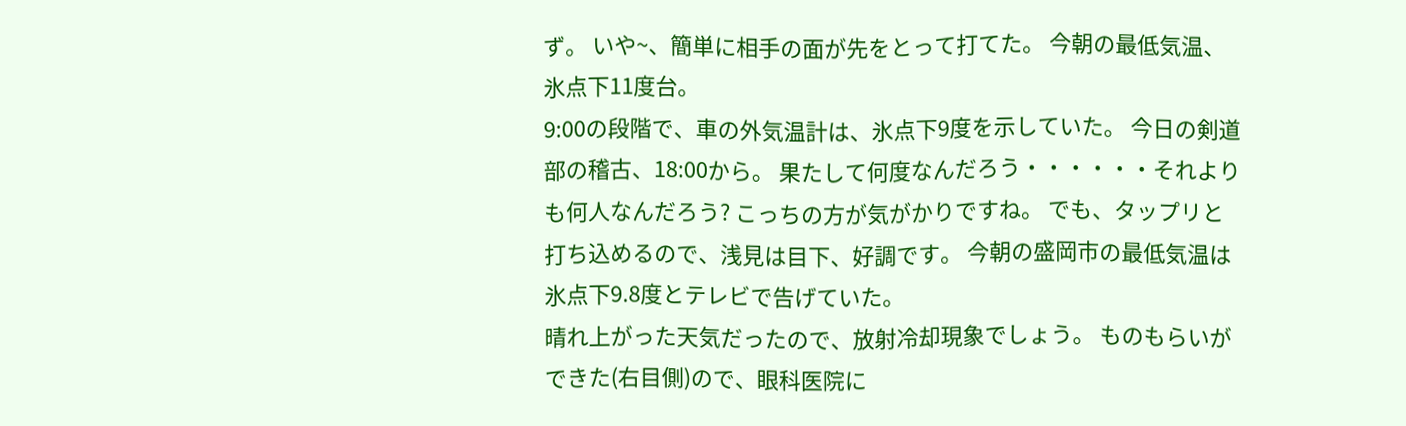ず。 いや~、簡単に相手の面が先をとって打てた。 今朝の最低気温、氷点下11度台。
9:00の段階で、車の外気温計は、氷点下9度を示していた。 今日の剣道部の稽古、18:00から。 果たして何度なんだろう・・・・・・それよりも何人なんだろう? こっちの方が気がかりですね。 でも、タップリと打ち込めるので、浅見は目下、好調です。 今朝の盛岡市の最低気温は氷点下9.8度とテレビで告げていた。
晴れ上がった天気だったので、放射冷却現象でしょう。 ものもらいができた(右目側)ので、眼科医院に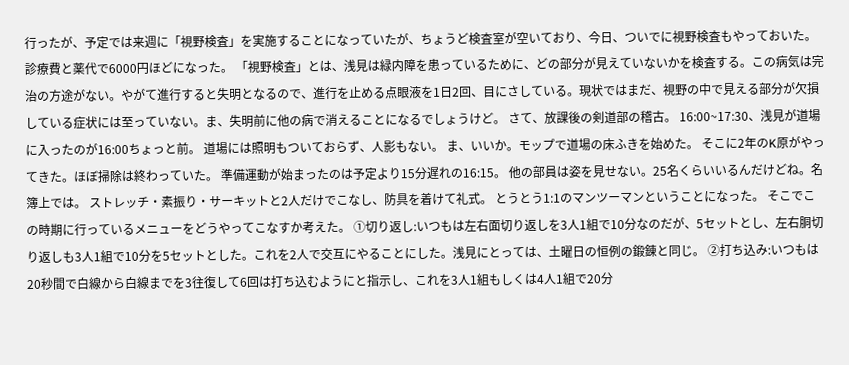行ったが、予定では来週に「視野検査」を実施することになっていたが、ちょうど検査室が空いており、今日、ついでに視野検査もやっておいた。診療費と薬代で6000円ほどになった。 「視野検査」とは、浅見は緑内障を患っているために、どの部分が見えていないかを検査する。この病気は完治の方途がない。やがて進行すると失明となるので、進行を止める点眼液を1日2回、目にさしている。現状ではまだ、視野の中で見える部分が欠損している症状には至っていない。ま、失明前に他の病で消えることになるでしょうけど。 さて、放課後の剣道部の稽古。 16:00~17:30、浅見が道場に入ったのが16:00ちょっと前。 道場には照明もついておらず、人影もない。 ま、いいか。モップで道場の床ふきを始めた。 そこに2年のK原がやってきた。ほぼ掃除は終わっていた。 準備運動が始まったのは予定より15分遅れの16:15。 他の部員は姿を見せない。25名くらいいるんだけどね。名簿上では。 ストレッチ・素振り・サーキットと2人だけでこなし、防具を着けて礼式。 とうとう1:1のマンツーマンということになった。 そこでこの時期に行っているメニューをどうやってこなすか考えた。 ①切り返し:いつもは左右面切り返しを3人1組で10分なのだが、5セットとし、左右胴切り返しも3人1組で10分を5セットとした。これを2人で交互にやることにした。浅見にとっては、土曜日の恒例の鍛錬と同じ。 ②打ち込み:いつもは20秒間で白線から白線までを3往復して6回は打ち込むようにと指示し、これを3人1組もしくは4人1組で20分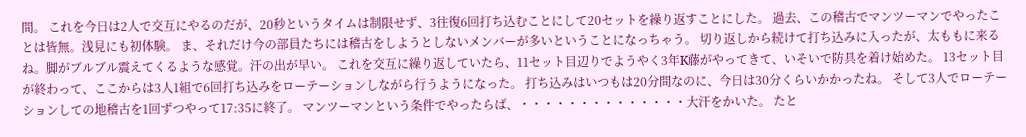間。 これを今日は2人で交互にやるのだが、20秒というタイムは制限せず、3往復6回打ち込むことにして20セットを繰り返すことにした。 過去、この稽古でマンツーマンでやったことは皆無。浅見にも初体験。 ま、それだけ今の部員たちには稽古をしようとしないメンバーが多いということになっちゃう。 切り返しから続けて打ち込みに入ったが、太ももに来るね。脚がブルブル震えてくるような感覚。汗の出が早い。 これを交互に繰り返していたら、11セット目辺りでようやく3年K藤がやってきて、いそいで防具を着け始めた。 13セット目が終わって、ここからは3人1組で6回打ち込みをローテーションしながら行うようになった。 打ち込みはいつもは20分間なのに、今日は30分くらいかかったね。 そして3人でローテーションしての地稽古を1回ずつやって17:35に終了。 マンツーマンという条件でやったらば、・・・・・・・・・・・・・・大汗をかいた。 たと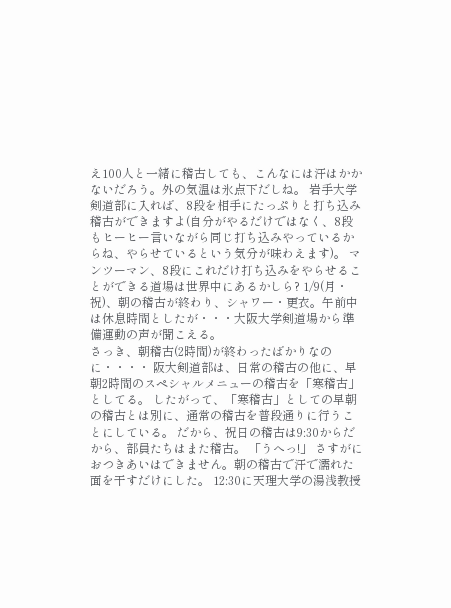え100人と一緒に稽古しても、こんなには汗はかかないだろう。外の気温は氷点下だしね。 岩手大学剣道部に入れば、8段を相手にたっぷりと打ち込み稽古ができますよ(自分がやるだけではなく、8段もヒーヒー言いながら同じ打ち込みやっているからね、やらせているという気分が味わえます)。 マンツーマン、8段にこれだけ打ち込みをやらせることができる道場は世界中にあるかしら? 1/9(月・祝)、朝の稽古が終わり、シャワー・更衣。午前中は休息時間としたが・・・大阪大学剣道場から準備運動の声が聞こえる。
さっき、朝稽古(2時間)が終わったばかりなのに・・・・ 阪大剣道部は、日常の稽古の他に、早朝2時間のスペシャルメニューの稽古を「寒稽古」としてる。 したがって、「寒稽古」としての早朝の稽古とは別に、通常の稽古を普段通りに行うことにしている。 だから、祝日の稽古は9:30からだから、部員たちはまた稽古。 「うへっ!」 さすがにおつきあいはできません。朝の稽古で汗で濡れた面を干すだけにした。 12:30に天理大学の湯浅教授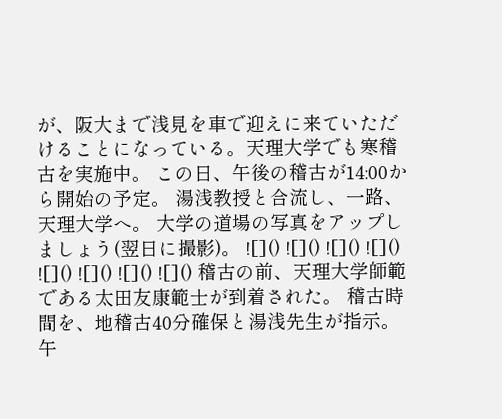が、阪大まで浅見を車で迎えに来ていただけることになっている。天理大学でも寒稽古を実施中。 この日、午後の稽古が14:00から開始の予定。 湯浅教授と合流し、一路、天理大学へ。 大学の道場の写真をアップしましょう(翌日に撮影)。 ![]() ![]() ![]() ![]() ![]() ![]() ![]() ![]() 稽古の前、天理大学師範である太田友康範士が到着された。 稽古時間を、地稽古40分確保と湯浅先生が指示。 午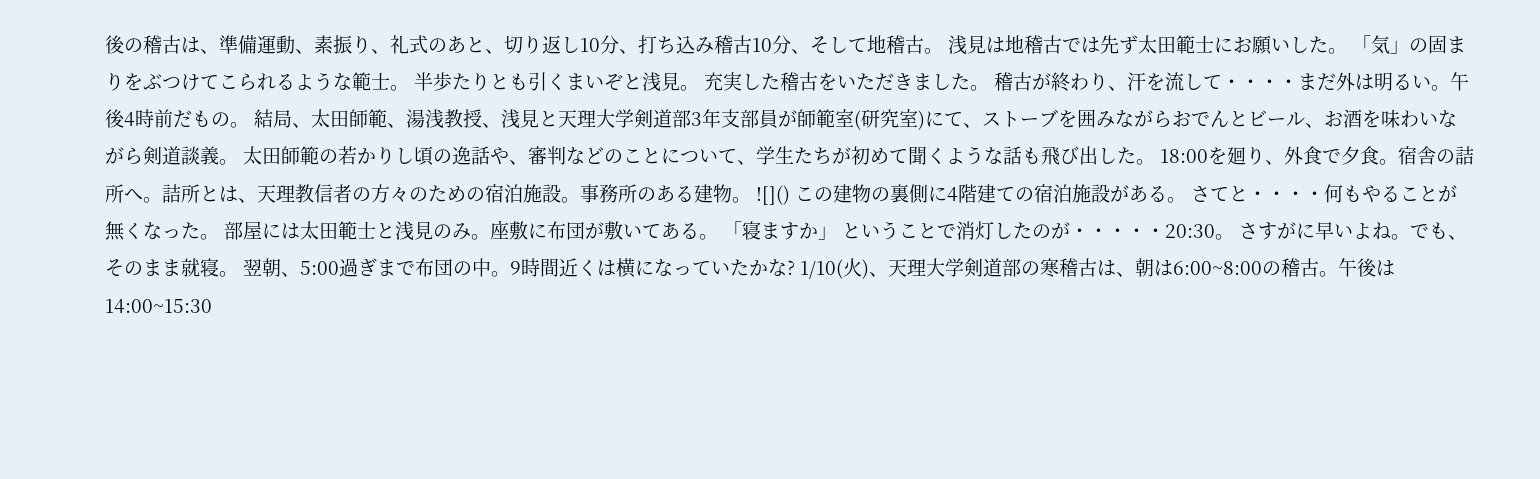後の稽古は、準備運動、素振り、礼式のあと、切り返し10分、打ち込み稽古10分、そして地稽古。 浅見は地稽古では先ず太田範士にお願いした。 「気」の固まりをぶつけてこられるような範士。 半歩たりとも引くまいぞと浅見。 充実した稽古をいただきました。 稽古が終わり、汗を流して・・・・まだ外は明るい。午後4時前だもの。 結局、太田師範、湯浅教授、浅見と天理大学剣道部3年支部員が師範室(研究室)にて、ストーブを囲みながらおでんとビール、お酒を味わいながら剣道談義。 太田師範の若かりし頃の逸話や、審判などのことについて、学生たちが初めて聞くような話も飛び出した。 18:00を廻り、外食で夕食。宿舎の詰所へ。詰所とは、天理教信者の方々のための宿泊施設。事務所のある建物。 ![]() この建物の裏側に4階建ての宿泊施設がある。 さてと・・・・何もやることが無くなった。 部屋には太田範士と浅見のみ。座敷に布団が敷いてある。 「寝ますか」 ということで消灯したのが・・・・・20:30。 さすがに早いよね。でも、そのまま就寝。 翌朝、5:00過ぎまで布団の中。9時間近くは横になっていたかな? 1/10(火)、天理大学剣道部の寒稽古は、朝は6:00~8:00の稽古。午後は14:00~15:30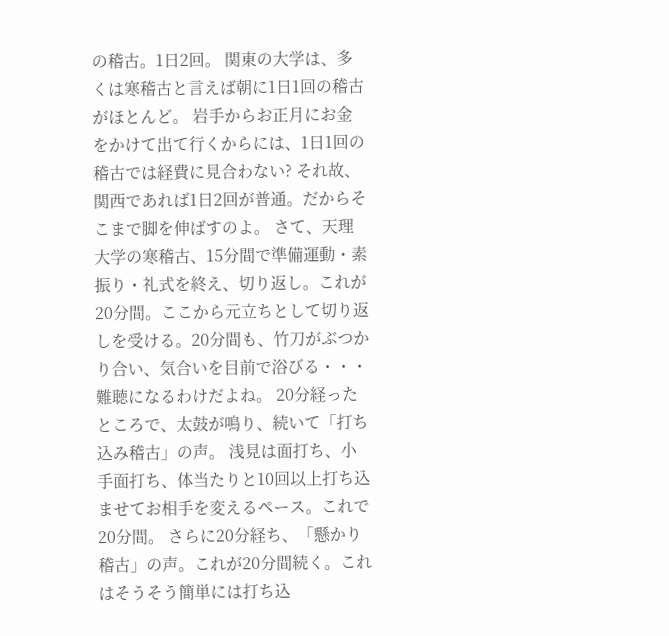の稽古。1日2回。 関東の大学は、多くは寒稽古と言えば朝に1日1回の稽古がほとんど。 岩手からお正月にお金をかけて出て行くからには、1日1回の稽古では経費に見合わない? それ故、関西であれば1日2回が普通。だからそこまで脚を伸ばすのよ。 さて、天理大学の寒稽古、15分間で準備運動・素振り・礼式を終え、切り返し。これが20分間。ここから元立ちとして切り返しを受ける。20分間も、竹刀がぶつかり合い、気合いを目前で浴びる・・・難聴になるわけだよね。 20分経ったところで、太鼓が鳴り、続いて「打ち込み稽古」の声。 浅見は面打ち、小手面打ち、体当たりと10回以上打ち込ませてお相手を変えるペース。これで20分間。 さらに20分経ち、「懸かり稽古」の声。これが20分間続く。これはそうそう簡単には打ち込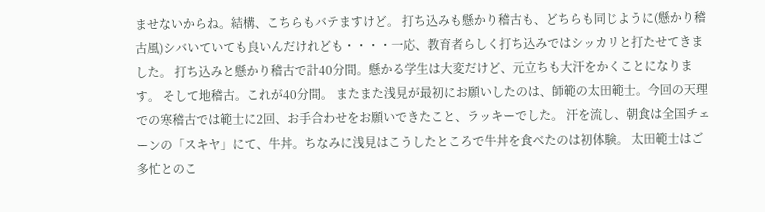ませないからね。結構、こちらもバテますけど。 打ち込みも懸かり稽古も、どちらも同じように(懸かり稽古風)シバいていても良いんだけれども・・・・一応、教育者らしく打ち込みではシッカリと打たせてきました。 打ち込みと懸かり稽古で計40分間。懸かる学生は大変だけど、元立ちも大汗をかくことになります。 そして地稽古。これが40分間。 またまた浅見が最初にお願いしたのは、師範の太田範士。今回の天理での寒稽古では範士に2回、お手合わせをお願いできたこと、ラッキーでした。 汗を流し、朝食は全国チェーンの「スキヤ」にて、牛丼。ちなみに浅見はこうしたところで牛丼を食べたのは初体験。 太田範士はご多忙とのこ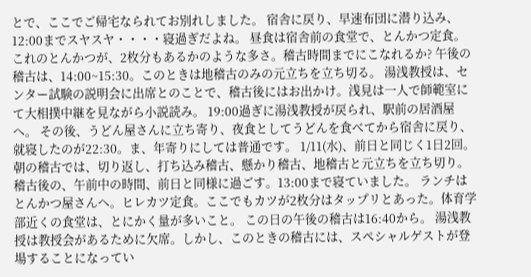とで、ここでご帰宅なられてお別れしました。 宿舎に戻り、早速布団に潜り込み、12:00までスヤスヤ・・・・寝過ぎだよね。 昼食は宿舎前の食堂で、とんかつ定食。これのとんかつが、2枚分もあるかのような多さ。稽古時間までにこなれるか? 午後の稽古は、14:00~15:30。このときは地稽古のみの元立ちを立ち切る。 湯浅教授は、センター試験の説明会に出席とのことで、稽古後にはお出かけ。浅見は一人で師範室にて大相撲中継を見ながら小説読み。 19:00過ぎに湯浅教授が戻られ、駅前の居酒屋へ。 その後、うどん屋さんに立ち寄り、夜食としてうどんを食べてから宿舎に戻り、就寝したのが22:30。ま、年寄りにしては普通です。 1/11(水)、前日と同じく1日2回。朝の稽古では、切り返し、打ち込み稽古、懸かり稽古、地稽古と元立ちを立ち切り。 稽古後の、午前中の時間、前日と同様に過ごす。13:00まで寝ていました。 ランチはとんかつ屋さんへ。ヒレカツ定食。ここでもカツが2枚分はタップリとあった。体育学部近くの食堂は、とにかく量が多いこと。 この日の午後の稽古は16:40から。 湯浅教授は教授会があるために欠席。しかし、このときの稽古には、スペシャルゲストが登場することになってい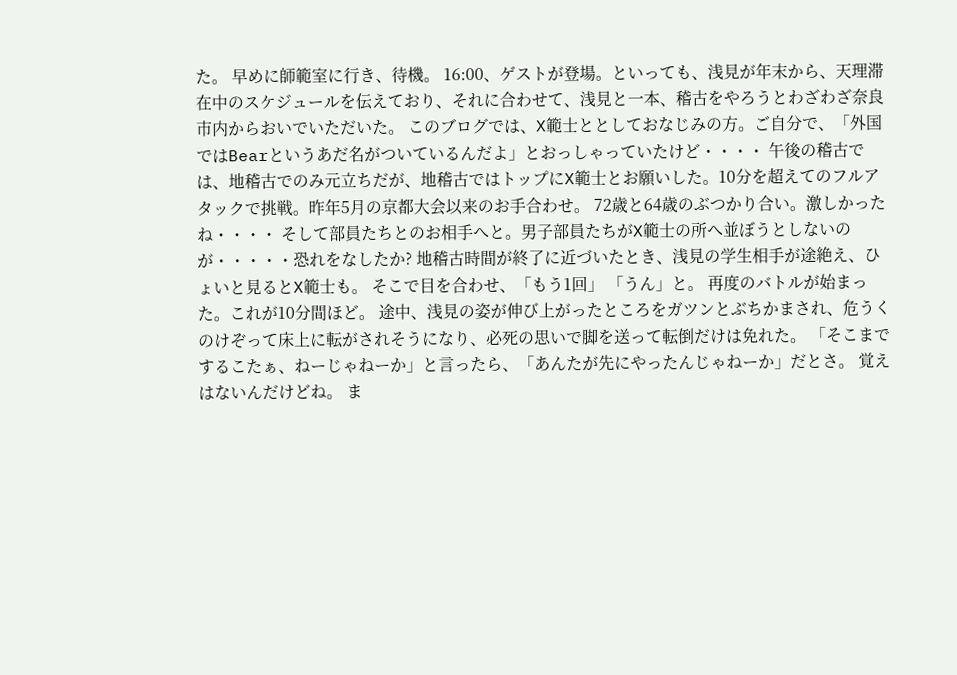た。 早めに師範室に行き、待機。 16:00、ゲストが登場。といっても、浅見が年末から、天理滞在中のスケジュールを伝えており、それに合わせて、浅見と一本、稽古をやろうとわざわざ奈良市内からおいでいただいた。 このブログでは、X範士ととしておなじみの方。ご自分で、「外国ではBearというあだ名がついているんだよ」とおっしゃっていたけど・・・・ 午後の稽古では、地稽古でのみ元立ちだが、地稽古ではトップにX範士とお願いした。10分を超えてのフルアタックで挑戦。昨年5月の京都大会以来のお手合わせ。 72歳と64歳のぶつかり合い。激しかったね・・・・ そして部員たちとのお相手へと。男子部員たちがX範士の所へ並ぼうとしないのが・・・・・恐れをなしたか? 地稽古時間が終了に近づいたとき、浅見の学生相手が途絶え、ひょいと見るとX範士も。 そこで目を合わせ、「もう1回」 「うん」と。 再度のバトルが始まった。これが10分間ほど。 途中、浅見の姿が伸び上がったところをガツンとぶちかまされ、危うくのけぞって床上に転がされそうになり、必死の思いで脚を送って転倒だけは免れた。 「そこまでするこたぁ、ねーじゃねーか」と言ったら、「あんたが先にやったんじゃねーか」だとさ。 覚えはないんだけどね。 ま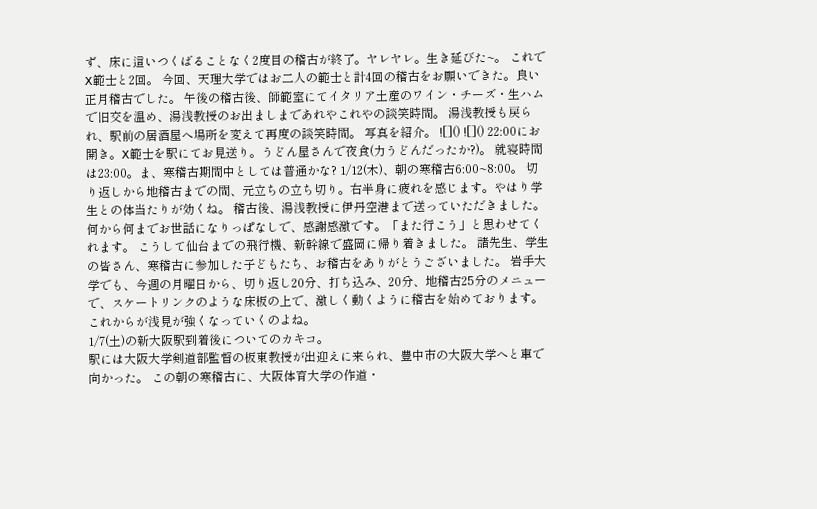ず、床に這いつくばることなく2度目の稽古が終了。ヤレヤレ。生き延びた~。 これでX範士と2回。 今回、天理大学ではお二人の範士と計4回の稽古をお願いできた。良い正月稽古でした。 午後の稽古後、師範室にてイタリア土産のワイン・チーズ・生ハムで旧交を温め、湯浅教授のお出ましまであれやこれやの談笑時間。 湯浅教授も戻られ、駅前の居酒屋へ場所を変えて再度の談笑時間。 写真を紹介。 ![]() ![]() 22:00にお開き。X範士を駅にてお見送り。うどん屋さんで夜食(力うどんだったか?)。 就寝時間は23:00。ま、寒稽古期間中としては普通かな? 1/12(木)、朝の寒稽古6:00~8:00。 切り返しから地稽古までの間、元立ちの立ち切り。右半身に疲れを感じます。やはり学生との体当たりが効くね。 稽古後、湯浅教授に伊丹空港まで送っていただきました。何から何までお世話になりっぱなしで、感謝感激です。「また行こう」と思わせてくれます。 こうして仙台までの飛行機、新幹線で盛岡に帰り着きました。 諸先生、学生の皆さん、寒稽古に参加した子どもたち、お稽古をありがとうございました。 岩手大学でも、今週の月曜日から、切り返し20分、打ち込み、20分、地稽古25分のメニューで、スケートリンクのような床板の上で、激しく動くように稽古を始めております。 これからが浅見が強くなっていくのよね。
1/7(土)の新大阪駅到着後についてのカキコ。
駅には大阪大学剣道部監督の板東教授が出迎えに来られ、豊中市の大阪大学へと車で向かった。 この朝の寒稽古に、大阪体育大学の作道・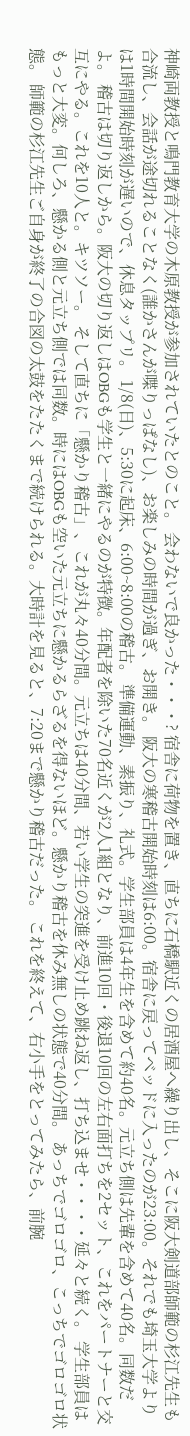神崎両教授と鳴門教育大学の木原教授が参加されていたとのこと。 会わないで良かった・・・? 宿舎に荷物を置き、直ちに石橋駅近くの居酒屋へ繰り出し、そこに阪大剣道部師範の杉江先生も合流し、会話が途切れることなく(誰かさんが喋りっぱなし)、お楽しみの時間が過ぎ、お開き。 阪大の寒稽古開始時刻は6:00。宿舎に戻ってベッドに入ったのが23:00。それでも埼玉大学よりは1時間開始時刻が遅いので、休息タップリ。 1/8(日)、5:30に起床、6:00~8:00の稽古。 準備運動、素振り、礼式。学生部員は4年生を含めて約40名。元立ち側は先輩を含めて40名。同数だよ。 稽古は切り返しから。阪大の切り返しはOBGも学生と一緒にやるのが特徴。年配者を除いた70名近くが2人1組となり、前進10回・後退10回の左右面打ちを2セット、これをパートナーと交互にやる。これを10人と。キツソー。 そして直ちに「懸かり稽古」、これが丸々40分間。元立ちは40分間、若い学生の突進を受け止め跳ね返し、打ち込ませ・・・・延々と続く。 学生部員はもっと大変。何しろ、懸かる側と元立ち側では同数。時にはOBGも空いた元立ちに懸かるらざるを得ないほど。懸かり稽古を休み無しの状態で40分間。 あっちでゴロゴロ、こっちでゴロゴロ状態。 師範の杉江先生ご自身が終了の合図の太鼓をたたくまで続けられる。大時計を見ると、7:20まで懸かり稽古だった。 これを終えて、右小手をとってみたら、前腕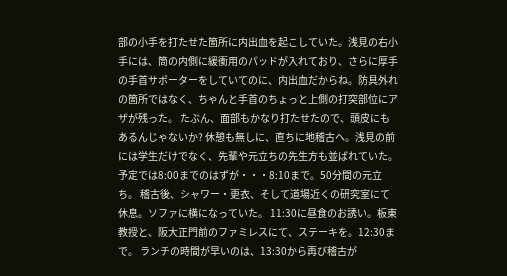部の小手を打たせた箇所に内出血を起こしていた。浅見の右小手には、筒の内側に緩衝用のパッドが入れており、さらに厚手の手首サポーターをしていてのに、内出血だからね。防具外れの箇所ではなく、ちゃんと手首のちょっと上側の打突部位にアザが残った。 たぶん、面部もかなり打たせたので、頭皮にもあるんじゃないか? 休憩も無しに、直ちに地稽古へ。浅見の前には学生だけでなく、先輩や元立ちの先生方も並ばれていた。 予定では8:00までのはずが・・・8:10まで。50分間の元立ち。 稽古後、シャワー・更衣、そして道場近くの研究室にて休息。ソファに横になっていた。 11:30に昼食のお誘い。板東教授と、阪大正門前のファミレスにて、ステーキを。12:30まで。 ランチの時間が早いのは、13:30から再び稽古が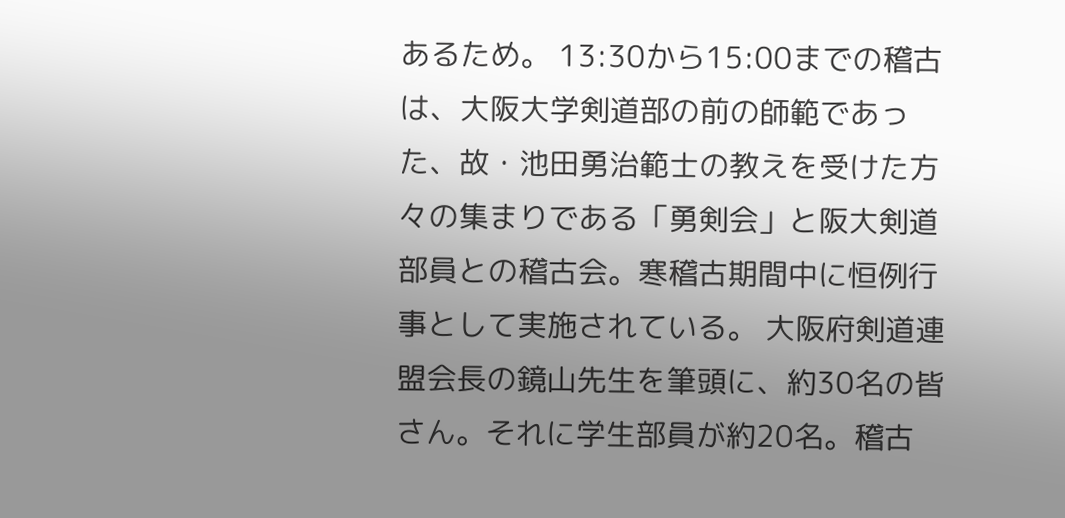あるため。 13:30から15:00までの稽古は、大阪大学剣道部の前の師範であった、故・池田勇治範士の教えを受けた方々の集まりである「勇剣会」と阪大剣道部員との稽古会。寒稽古期間中に恒例行事として実施されている。 大阪府剣道連盟会長の鏡山先生を筆頭に、約30名の皆さん。それに学生部員が約20名。稽古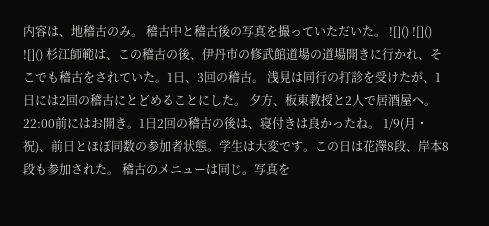内容は、地稽古のみ。 稽古中と稽古後の写真を撮っていただいた。 ![]() ![]() ![]() 杉江師範は、この稽古の後、伊丹市の修武館道場の道場開きに行かれ、そこでも稽古をされていた。1日、3回の稽古。 浅見は同行の打診を受けたが、1日には2回の稽古にとどめることにした。 夕方、板東教授と2人で居酒屋へ。22:00前にはお開き。1日2回の稽古の後は、寝付きは良かったね。 1/9(月・祝)、前日とほぼ同数の参加者状態。学生は大変です。この日は花澤8段、岸本8段も参加された。 稽古のメニューは同じ。写真を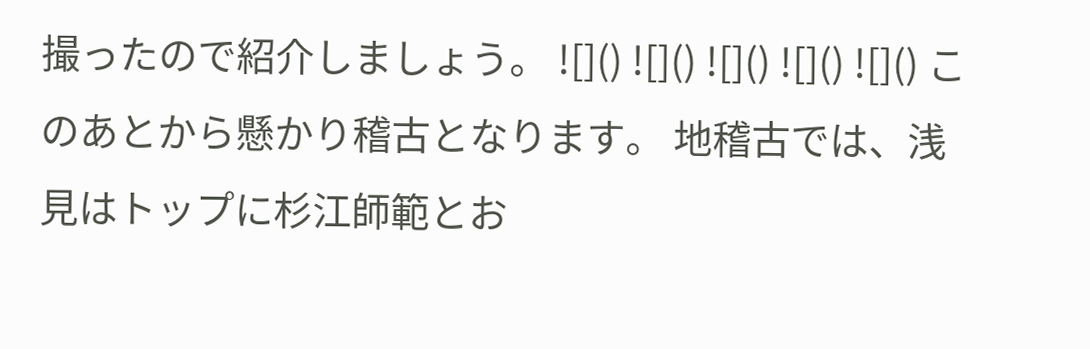撮ったので紹介しましょう。 ![]() ![]() ![]() ![]() ![]() このあとから懸かり稽古となります。 地稽古では、浅見はトップに杉江師範とお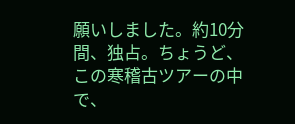願いしました。約10分間、独占。ちょうど、この寒稽古ツアーの中で、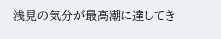浅見の気分が最高潮に達してき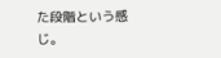た段階という感じ。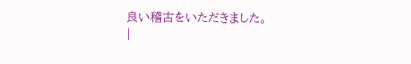良い稽古をいただきました。
|